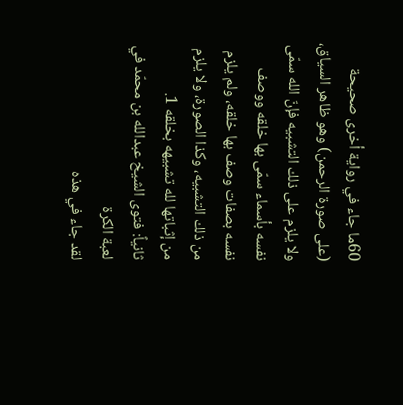60ما جاء في رواية أخرى صحيحة (على صورة الرحمن) وهو ظاهر السياق، ولا يلزم على ذلك التشبيه فإنّ الله سمّى نفسه بأسماء سمّى بها خلقه ووصف نفسه بصفات وصف بها خلقه، ولم يلزم من ذلك التشبيه، وكذا الصورة، ولا يلزم من إثباتها لله تشبيهه بخلقه 1.
ثانياً: فتوى الشيخ عبدالله بن محمّد في لعبة الكرة
لقد جاء في هذه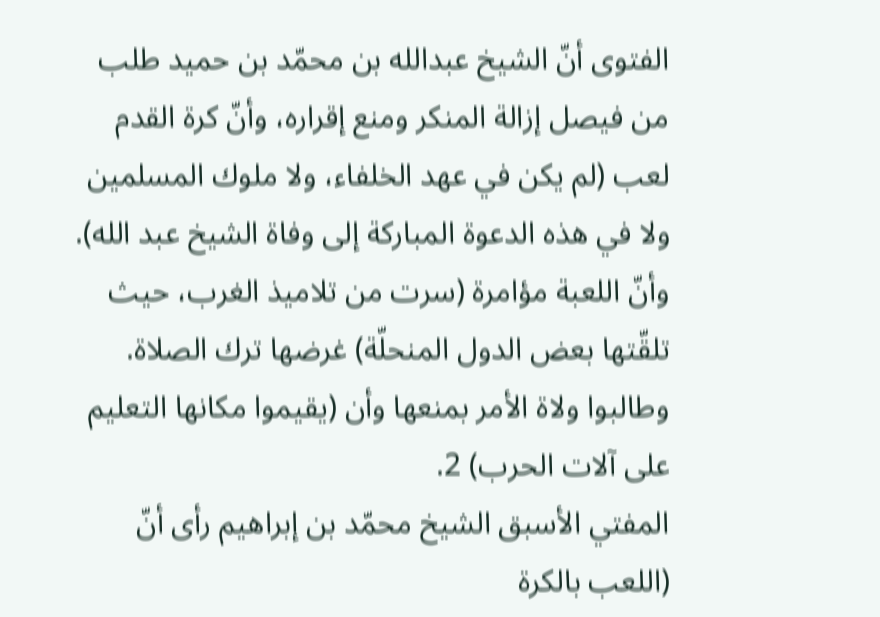الفتوى أنّ الشيخ عبدالله بن محمّد بن حميد طلب من فيصل إزالة المنكر ومنع إقراره، وأنّ كرة القدم لعب (لم يكن في عهد الخلفاء، ولا ملوك المسلمين ولا في هذه الدعوة المباركة إلى وفاة الشيخ عبد الله).
وأنّ اللعبة مؤامرة (سرت من تلاميذ الغرب، حيث تلقّتها بعض الدول المنحلّة) غرضها ترك الصلاة. وطالبوا ولاة الأمر بمنعها وأن (يقيموا مكانها التعليم على آلات الحرب) 2.
المفتي الأسبق الشيخ محمّد بن إبراهيم رأى أنّ (اللعب بالكرة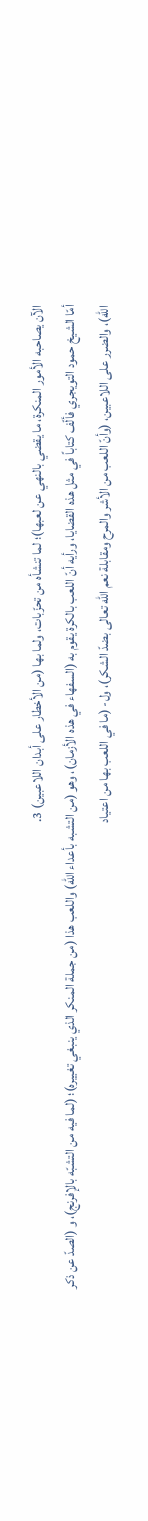الآن يصاحبه الأمور المنكرة، ما يقضي بالنهي عن لعبها)؛ لما تنشأه من تحزّبات، ولما بها (من الأخطار على أبدان اللاعبين) 3.
أمّا الشيخ حمود التويجري فألّف كتاباً في مثل هذه القضايا، ورأيه أنّ اللعب بالكرة يقوم به (السفهاء في هذه الأزمان)، وهو (من التشبه بأعداء الله) واللعب هذا (من جملة المنكر الذي ينبغي تغييره)؛ (لما فيه من التشبّه بالإفرنج)، و (الصدّ عن ذكر الله)، والضرر على اللاعبين، (وأنّ اللعب من الأشر والمرح ومقابلة نعم الله تعالى بضدّ الشكر)، ول- (ما في اللعب بها من اعتياد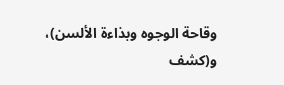وقاحة الوجوه وبذاءة الألسن)، و(كشف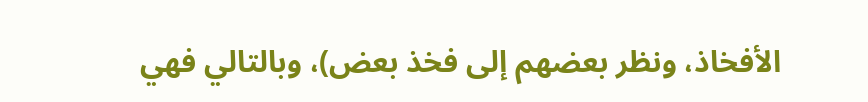الأفخاذ، ونظر بعضهم إلى فخذ بعض)، وبالتالي فهي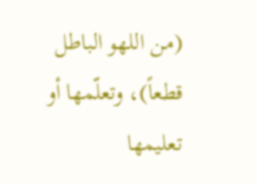(من اللهو الباطل قطعاً)، وتعلّمها أو تعليمها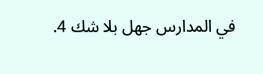في المدارس جهل بلا شك 4.